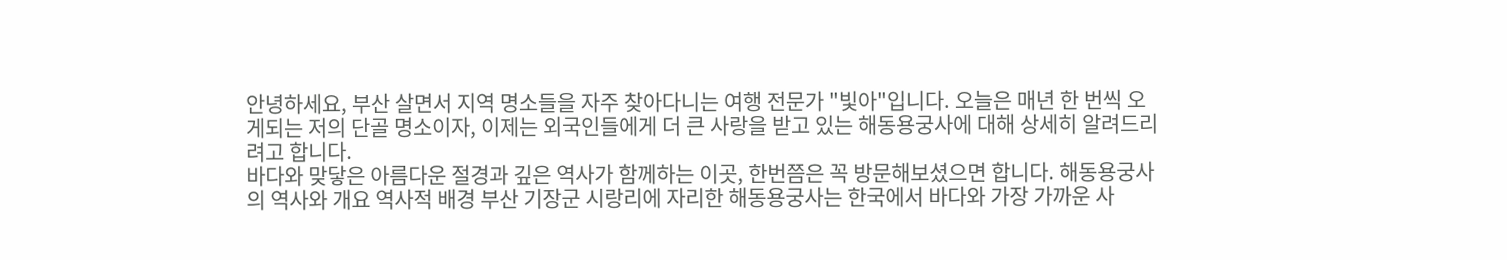안녕하세요, 부산 살면서 지역 명소들을 자주 찾아다니는 여행 전문가 "빛아"입니다. 오늘은 매년 한 번씩 오게되는 저의 단골 명소이자, 이제는 외국인들에게 더 큰 사랑을 받고 있는 해동용궁사에 대해 상세히 알려드리려고 합니다.
바다와 맞닿은 아름다운 절경과 깊은 역사가 함께하는 이곳, 한번쯤은 꼭 방문해보셨으면 합니다. 해동용궁사의 역사와 개요 역사적 배경 부산 기장군 시랑리에 자리한 해동용궁사는 한국에서 바다와 가장 가까운 사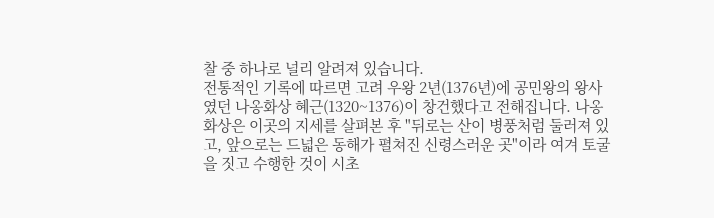찰 중 하나로 널리 알려져 있습니다.
전통적인 기록에 따르면 고려 우왕 2년(1376년)에 공민왕의 왕사였던 나옹화상 혜근(1320~1376)이 창건했다고 전해집니다. 나옹화상은 이곳의 지세를 살펴본 후 "뒤로는 산이 병풍처럼 둘러져 있고, 앞으로는 드넓은 동해가 펼쳐진 신령스러운 곳"이라 여겨 토굴을 짓고 수행한 것이 시초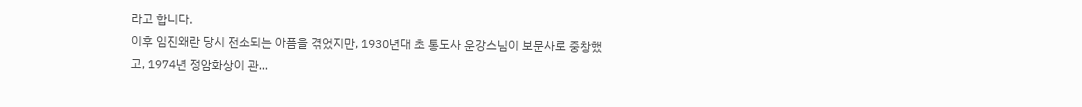라고 합니다.
이후 임진왜란 당시 전소되는 아픔을 겪었지만, 1930년대 초 통도사 운강스님이 보문사로 중창했고, 1974년 정암화상이 관...